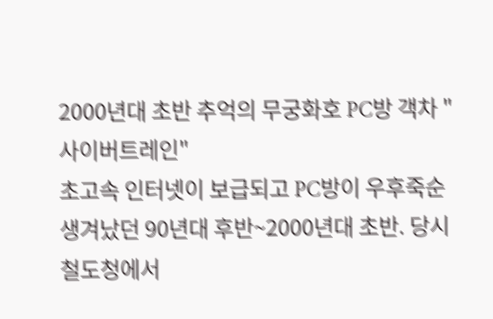2000년대 초반 추억의 무궁화호 PC방 객차 "사이버트레인"
초고속 인터넷이 보급되고 PC방이 우후죽순 생겨났던 90년대 후반~2000년대 초반. 당시 철도청에서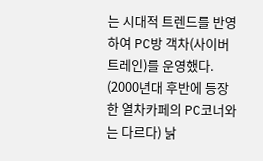는 시대적 트렌드를 반영하여 PC방 객차(사이버트레인)를 운영했다. (2000년대 후반에 등장한 열차카페의 PC코너와는 다르다) 낡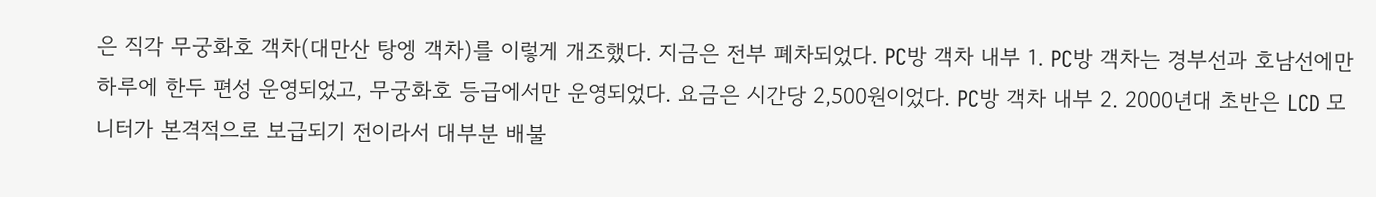은 직각 무궁화호 객차(대만산 탕엥 객차)를 이렇게 개조했다. 지금은 전부 폐차되었다. PC방 객차 내부 1. PC방 객차는 경부선과 호남선에만 하루에 한두 편성 운영되었고, 무궁화호 등급에서만 운영되었다. 요금은 시간당 2,500원이었다. PC방 객차 내부 2. 2000년대 초반은 LCD 모니터가 본격적으로 보급되기 전이라서 대부분 배불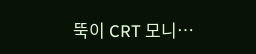뚝이 CRT 모니…